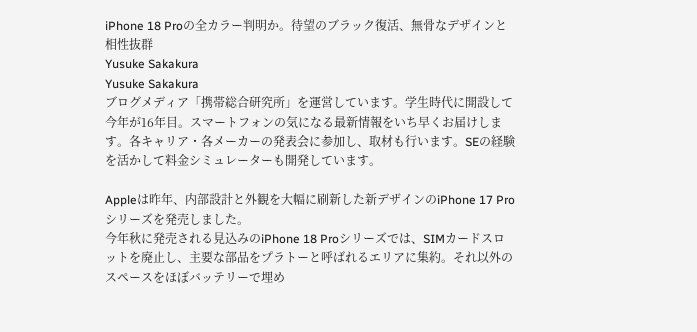iPhone 18 Proの全カラー判明か。待望のブラック復活、無骨なデザインと相性抜群
Yusuke Sakakura
Yusuke Sakakura
ブログメディア「携帯総合研究所」を運営しています。学生時代に開設して今年が16年目。スマートフォンの気になる最新情報をいち早くお届けします。各キャリア・各メーカーの発表会に参加し、取材も行います。SEの経験を活かして料金シミュレーターも開発しています。

Appleは昨年、内部設計と外観を大幅に刷新した新デザインのiPhone 17 Proシリーズを発売しました。
今年秋に発売される見込みのiPhone 18 Proシリーズでは、SIMカードスロットを廃止し、主要な部品をプラトーと呼ばれるエリアに集約。それ以外のスペースをほぼバッテリーで埋め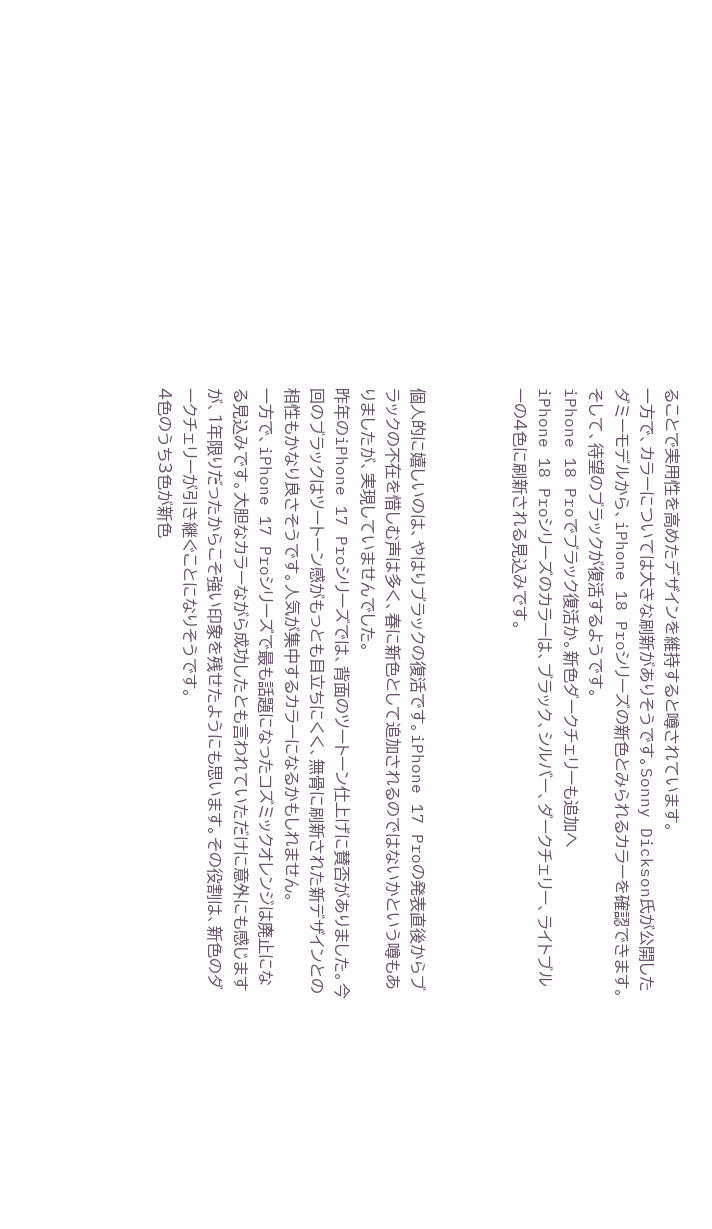ることで実用性を高めたデザインを維持すると噂されています。
一方で、カラーについては大きな刷新がありそうです。Sonny Dickson氏が公開したダミーモデルから、iPhone 18 Proシリーズの新色とみられるカラーを確認できます。そして、待望のブラックが復活するようです。
iPhone 18 Proでブラック復活か。新色ダークチェリーも追加へ
iPhone 18 Proシリーズのカラーは、ブラック、シルバー、ダークチェリー、ライトブルーの4色に刷新される見込みです。



個人的に嬉しいのは、やはりブラックの復活です。iPhone 17 Proの発表直後からブラックの不在を惜しむ声は多く、春に新色として追加されるのではないかという噂もありましたが、実現していませんでした。
昨年のiPhone 17 Proシリーズでは、背面のツートーン仕上げに賛否がありました。今回のブラックはツートーン感がもっとも目立ちにくく、無骨に刷新された新デザインとの相性もかなり良さそうです。人気が集中するカラーになるかもしれません。
一方で、iPhone 17 Proシリーズで最も話題になったコズミックオレンジは廃止になる見込みです。大胆なカラーながら成功したとも言われていただけに意外にも感じますが、1年限りだったからこそ強い印象を残せたようにも思います。その役割は、新色のダークチェリーが引き継ぐことになりそうです。
4色のうち3色が新色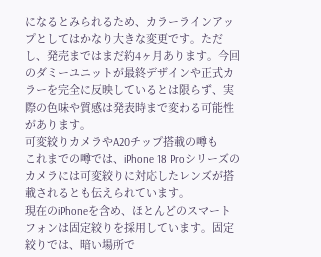になるとみられるため、カラーラインアップとしてはかなり大きな変更です。ただし、発売まではまだ約4ヶ月あります。今回のダミーユニットが最終デザインや正式カラーを完全に反映しているとは限らず、実際の色味や質感は発表時まで変わる可能性があります。
可変絞りカメラやA20チップ搭載の噂も
これまでの噂では、iPhone 18 Proシリーズのカメラには可変絞りに対応したレンズが搭載されるとも伝えられています。
現在のiPhoneを含め、ほとんどのスマートフォンは固定絞りを採用しています。固定絞りでは、暗い場所で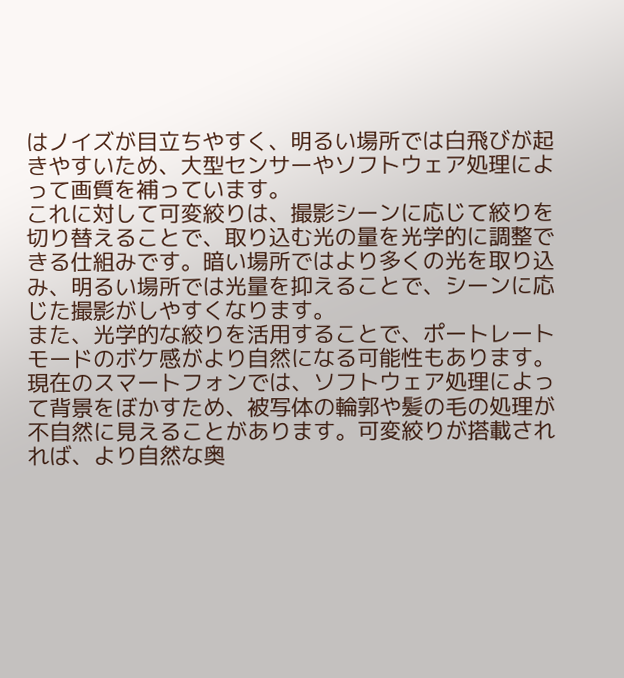はノイズが目立ちやすく、明るい場所では白飛びが起きやすいため、大型センサーやソフトウェア処理によって画質を補っています。
これに対して可変絞りは、撮影シーンに応じて絞りを切り替えることで、取り込む光の量を光学的に調整できる仕組みです。暗い場所ではより多くの光を取り込み、明るい場所では光量を抑えることで、シーンに応じた撮影がしやすくなります。
また、光学的な絞りを活用することで、ポートレートモードのボケ感がより自然になる可能性もあります。現在のスマートフォンでは、ソフトウェア処理によって背景をぼかすため、被写体の輪郭や髪の毛の処理が不自然に見えることがあります。可変絞りが搭載されれば、より自然な奥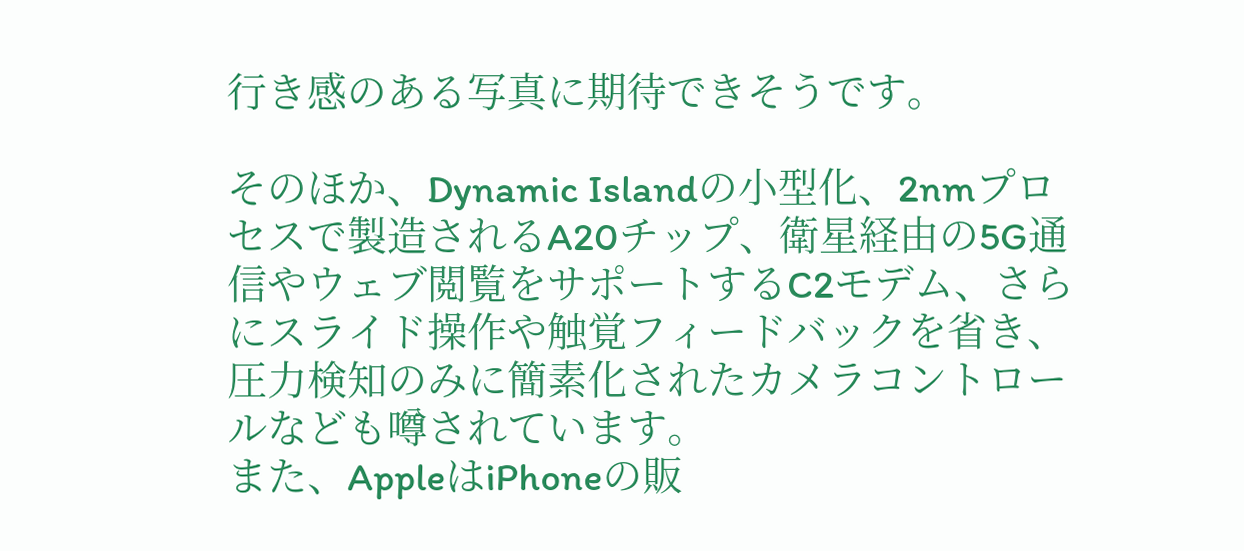行き感のある写真に期待できそうです。

そのほか、Dynamic Islandの小型化、2nmプロセスで製造されるA20チップ、衛星経由の5G通信やウェブ閲覧をサポートするC2モデム、さらにスライド操作や触覚フィードバックを省き、圧力検知のみに簡素化されたカメラコントロールなども噂されています。
また、AppleはiPhoneの販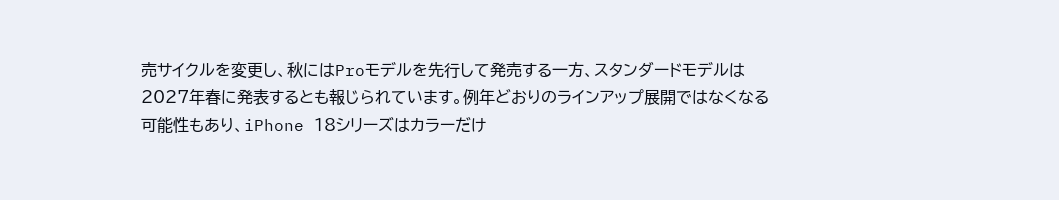売サイクルを変更し、秋にはProモデルを先行して発売する一方、スタンダードモデルは2027年春に発表するとも報じられています。例年どおりのラインアップ展開ではなくなる可能性もあり、iPhone 18シリーズはカラーだけ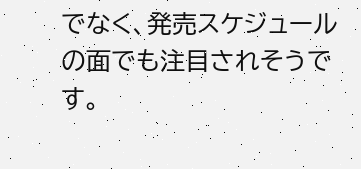でなく、発売スケジュールの面でも注目されそうです。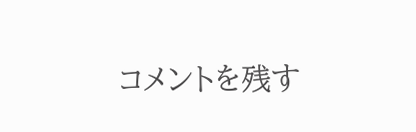コメントを残す